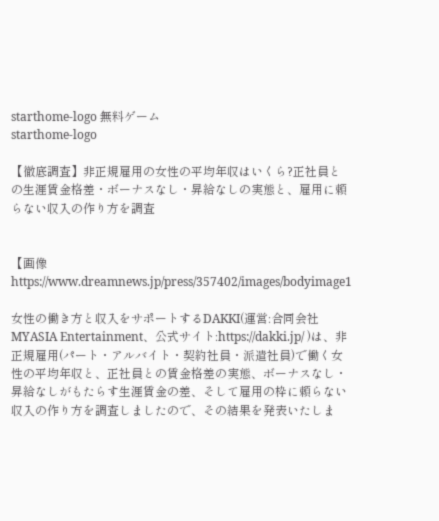starthome-logo 無料ゲーム
starthome-logo

【徹底調査】非正規雇用の女性の平均年収はいくら?正社員との生涯賃金格差・ボーナスなし・昇給なしの実態と、雇用に頼らない収入の作り方を調査


【画像 https://www.dreamnews.jp/press/357402/images/bodyimage1

女性の働き方と収入をサポートするDAKKI(運営:合同会社MYASIA Entertainment、公式サイト:https://dakki.jp/ )は、非正規雇用(パート・アルバイト・契約社員・派遣社員)で働く女性の平均年収と、正社員との賃金格差の実態、ボーナスなし・昇給なしがもたらす生涯賃金の差、そして雇用の枠に頼らない収入の作り方を調査しましたので、その結果を発表いたしま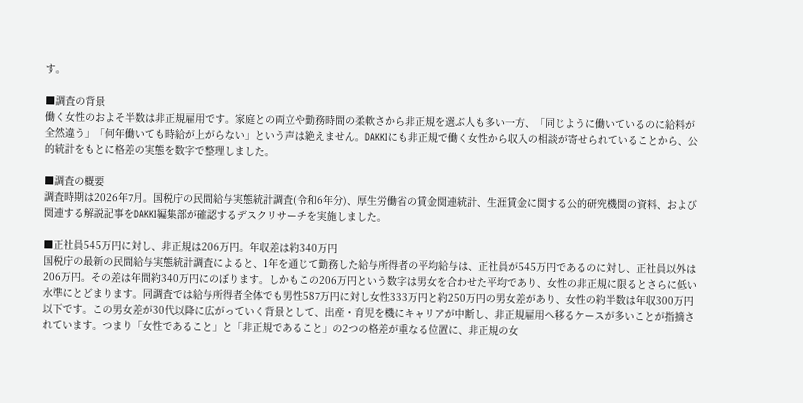す。

■調査の背景
働く女性のおよそ半数は非正規雇用です。家庭との両立や勤務時間の柔軟さから非正規を選ぶ人も多い一方、「同じように働いているのに給料が全然違う」「何年働いても時給が上がらない」という声は絶えません。DAKKIにも非正規で働く女性から収入の相談が寄せられていることから、公的統計をもとに格差の実態を数字で整理しました。

■調査の概要
調査時期は2026年7月。国税庁の民間給与実態統計調査(令和6年分)、厚生労働省の賃金関連統計、生涯賃金に関する公的研究機関の資料、および関連する解説記事をDAKKI編集部が確認するデスクリサーチを実施しました。

■正社員545万円に対し、非正規は206万円。年収差は約340万円
国税庁の最新の民間給与実態統計調査によると、1年を通じて勤務した給与所得者の平均給与は、正社員が545万円であるのに対し、正社員以外は206万円。その差は年間約340万円にのぼります。しかもこの206万円という数字は男女を合わせた平均であり、女性の非正規に限るとさらに低い水準にとどまります。同調査では給与所得者全体でも男性587万円に対し女性333万円と約250万円の男女差があり、女性の約半数は年収300万円以下です。この男女差が30代以降に広がっていく背景として、出産・育児を機にキャリアが中断し、非正規雇用へ移るケースが多いことが指摘されています。つまり「女性であること」と「非正規であること」の2つの格差が重なる位置に、非正規の女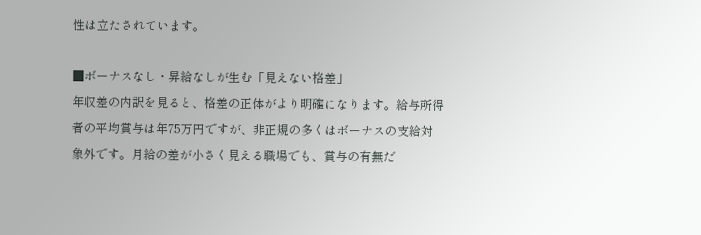性は立たされています。

■ボーナスなし・昇給なしが生む「見えない格差」
年収差の内訳を見ると、格差の正体がより明確になります。給与所得者の平均賞与は年75万円ですが、非正規の多くはボーナスの支給対象外です。月給の差が小さく見える職場でも、賞与の有無だ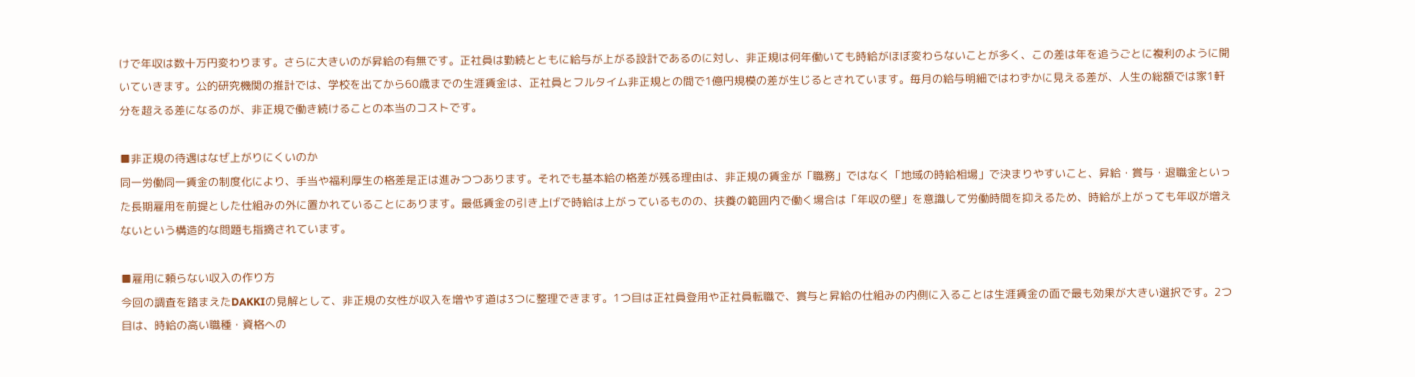けで年収は数十万円変わります。さらに大きいのが昇給の有無です。正社員は勤続とともに給与が上がる設計であるのに対し、非正規は何年働いても時給がほぼ変わらないことが多く、この差は年を追うごとに複利のように開いていきます。公的研究機関の推計では、学校を出てから60歳までの生涯賃金は、正社員とフルタイム非正規との間で1億円規模の差が生じるとされています。毎月の給与明細ではわずかに見える差が、人生の総額では家1軒分を超える差になるのが、非正規で働き続けることの本当のコストです。

■非正規の待遇はなぜ上がりにくいのか
同一労働同一賃金の制度化により、手当や福利厚生の格差是正は進みつつあります。それでも基本給の格差が残る理由は、非正規の賃金が「職務」ではなく「地域の時給相場」で決まりやすいこと、昇給・賞与・退職金といった長期雇用を前提とした仕組みの外に置かれていることにあります。最低賃金の引き上げで時給は上がっているものの、扶養の範囲内で働く場合は「年収の壁」を意識して労働時間を抑えるため、時給が上がっても年収が増えないという構造的な問題も指摘されています。

■雇用に頼らない収入の作り方
今回の調査を踏まえたDAKKIの見解として、非正規の女性が収入を増やす道は3つに整理できます。1つ目は正社員登用や正社員転職で、賞与と昇給の仕組みの内側に入ることは生涯賃金の面で最も効果が大きい選択です。2つ目は、時給の高い職種・資格への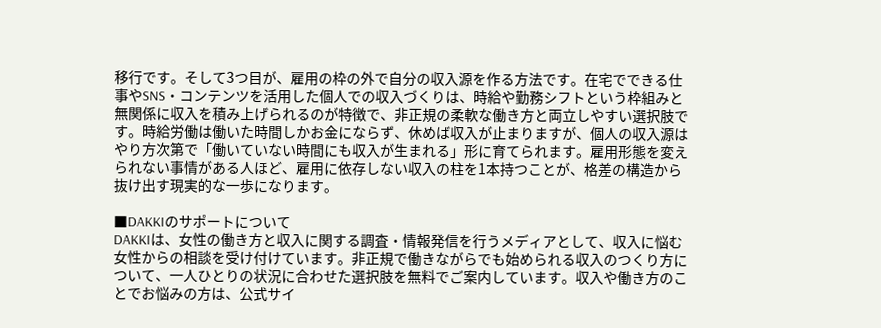移行です。そして3つ目が、雇用の枠の外で自分の収入源を作る方法です。在宅でできる仕事やSNS・コンテンツを活用した個人での収入づくりは、時給や勤務シフトという枠組みと無関係に収入を積み上げられるのが特徴で、非正規の柔軟な働き方と両立しやすい選択肢です。時給労働は働いた時間しかお金にならず、休めば収入が止まりますが、個人の収入源はやり方次第で「働いていない時間にも収入が生まれる」形に育てられます。雇用形態を変えられない事情がある人ほど、雇用に依存しない収入の柱を1本持つことが、格差の構造から抜け出す現実的な一歩になります。

■DAKKIのサポートについて
DAKKIは、女性の働き方と収入に関する調査・情報発信を行うメディアとして、収入に悩む女性からの相談を受け付けています。非正規で働きながらでも始められる収入のつくり方について、一人ひとりの状況に合わせた選択肢を無料でご案内しています。収入や働き方のことでお悩みの方は、公式サイ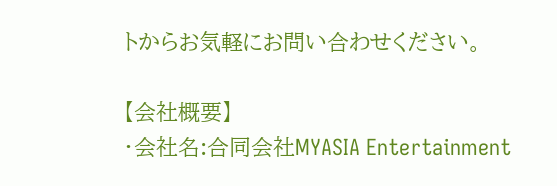トからお気軽にお問い合わせください。

【会社概要】
・会社名:合同会社MYASIA Entertainment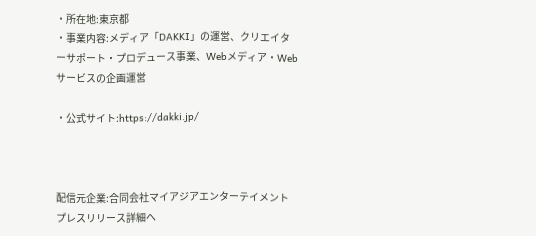・所在地:東京都
・事業内容:メディア「DAKKI」の運営、クリエイターサポート・プロデュース事業、Webメディア・Webサービスの企画運営

・公式サイト:https://dakki.jp/



配信元企業:合同会社マイアジアエンターテイメント
プレスリリース詳細へ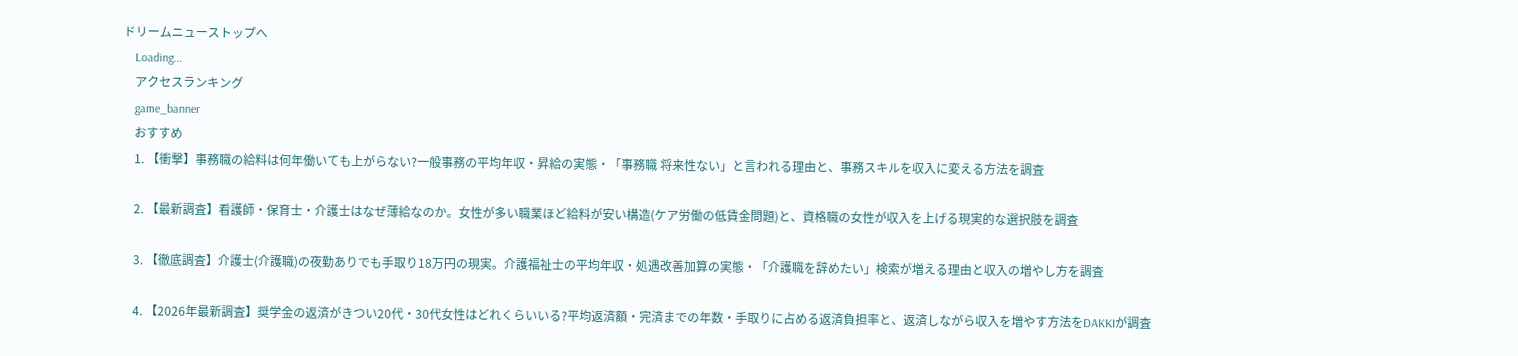ドリームニューストップへ
    Loading...
    アクセスランキング
    game_banner
    おすすめ
    1. 【衝撃】事務職の給料は何年働いても上がらない?一般事務の平均年収・昇給の実態・「事務職 将来性ない」と言われる理由と、事務スキルを収入に変える方法を調査

    2. 【最新調査】看護師・保育士・介護士はなぜ薄給なのか。女性が多い職業ほど給料が安い構造(ケア労働の低賃金問題)と、資格職の女性が収入を上げる現実的な選択肢を調査

    3. 【徹底調査】介護士(介護職)の夜勤ありでも手取り18万円の現実。介護福祉士の平均年収・処遇改善加算の実態・「介護職を辞めたい」検索が増える理由と収入の増やし方を調査

    4. 【2026年最新調査】奨学金の返済がきつい20代・30代女性はどれくらいいる?平均返済額・完済までの年数・手取りに占める返済負担率と、返済しながら収入を増やす方法をDAKKIが調査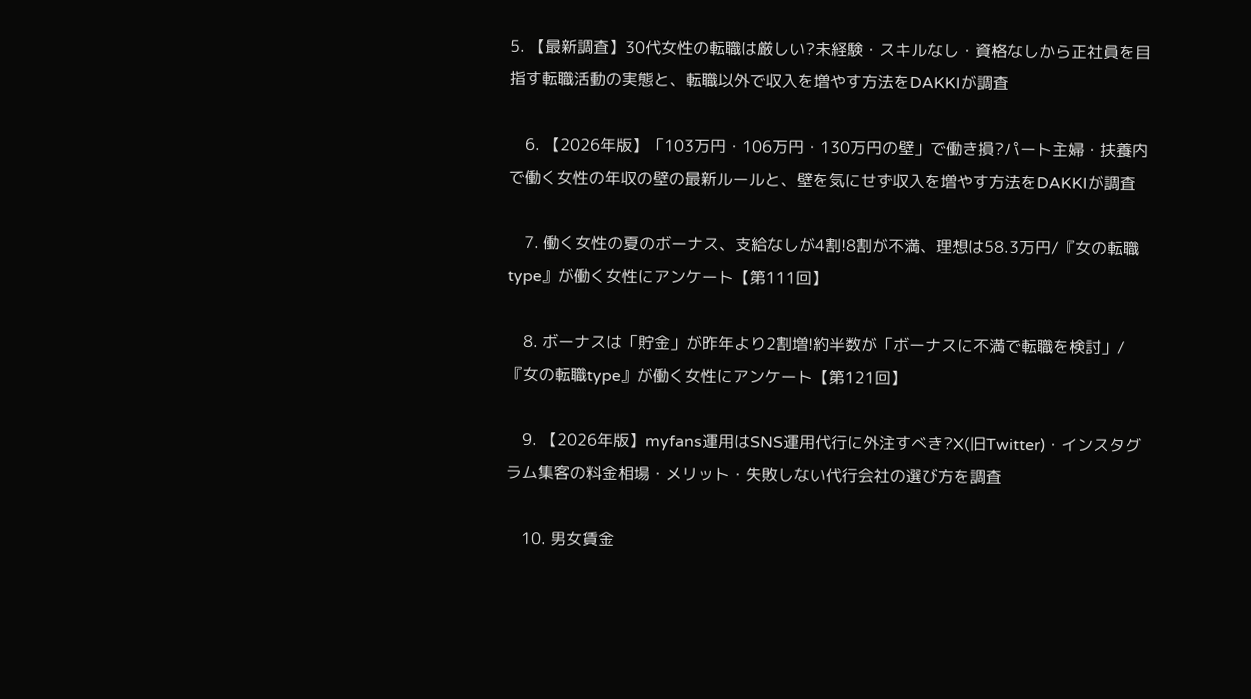5. 【最新調査】30代女性の転職は厳しい?未経験・スキルなし・資格なしから正社員を目指す転職活動の実態と、転職以外で収入を増やす方法をDAKKIが調査

    6. 【2026年版】「103万円・106万円・130万円の壁」で働き損?パート主婦・扶養内で働く女性の年収の壁の最新ルールと、壁を気にせず収入を増やす方法をDAKKIが調査

    7. 働く女性の夏のボーナス、支給なしが4割!8割が不満、理想は58.3万円/『女の転職type』が働く女性にアンケート【第111回】

    8. ボーナスは「貯金」が昨年より2割増!約半数が「ボーナスに不満で転職を検討」/『女の転職type』が働く女性にアンケート【第121回】

    9. 【2026年版】myfans運用はSNS運用代行に外注すべき?X(旧Twitter)・インスタグラム集客の料金相場・メリット・失敗しない代行会社の選び方を調査

    10. 男女賃金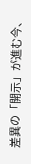差異の「開示」が進む今、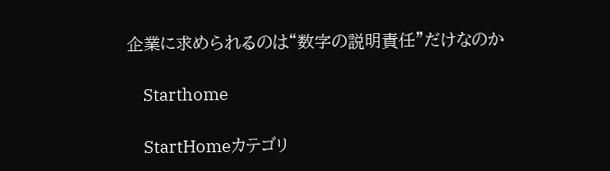企業に求められるのは“数字の説明責任”だけなのか

    Starthome

    StartHomeカテゴリ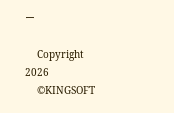ー

    Copyright 2026
    ©KINGSOFT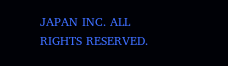JAPAN INC. ALL RIGHTS RESERVED.